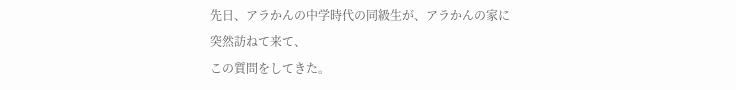先日、アラかんの中学時代の同級生が、アラかんの家に突然訪ねて来て、
この質問をしてきた。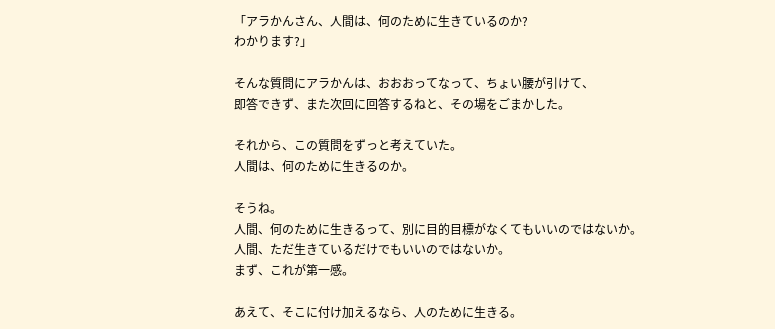「アラかんさん、人間は、何のために生きているのか?
わかります?」

そんな質問にアラかんは、おおおってなって、ちょい腰が引けて、
即答できず、また次回に回答するねと、その場をごまかした。

それから、この質問をずっと考えていた。
人間は、何のために生きるのか。

そうね。
人間、何のために生きるって、別に目的目標がなくてもいいのではないか。
人間、ただ生きているだけでもいいのではないか。
まず、これが第一感。

あえて、そこに付け加えるなら、人のために生きる。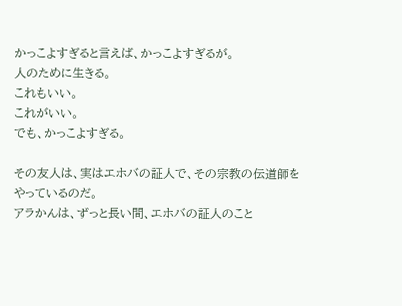かっこよすぎると言えば、かっこよすぎるが。
人のために生きる。
これもいい。
これがいい。
でも、かっこよすぎる。

その友人は、実はエホバの証人で、その宗教の伝道師をやっているのだ。
アラかんは、ずっと長い間、エホバの証人のこと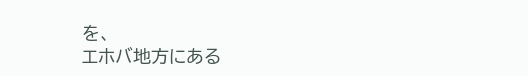を、
エホバ地方にある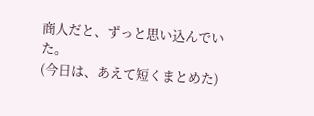商人だと、ずっと思い込んでいた。
(今日は、あえて短くまとめた)